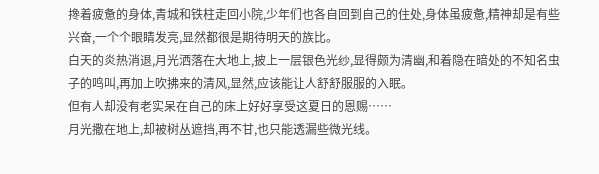搀着疲惫的身体,青城和铁柱走回小院,少年们也各自回到自己的住处,身体虽疲惫,精神却是有些兴奋,一个个眼睛发亮,显然都很是期待明天的族比。
白天的炎热消退,月光洒落在大地上,披上一层银色光纱,显得颇为清幽,和着隐在暗处的不知名虫子的鸣叫,再加上吹拂来的清风,显然,应该能让人舒舒服服的入眠。
但有人却没有老实呆在自己的床上好好享受这夏日的恩赐……
月光撒在地上,却被树丛遮挡,再不甘,也只能透漏些微光线。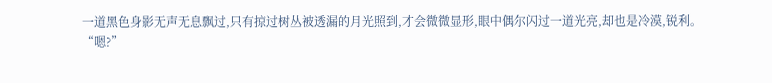一道黑色身影无声无息飘过,只有掠过树丛被透漏的月光照到,才会微微显形,眼中偶尔闪过一道光亮,却也是冷漠,锐利。
“嗯?”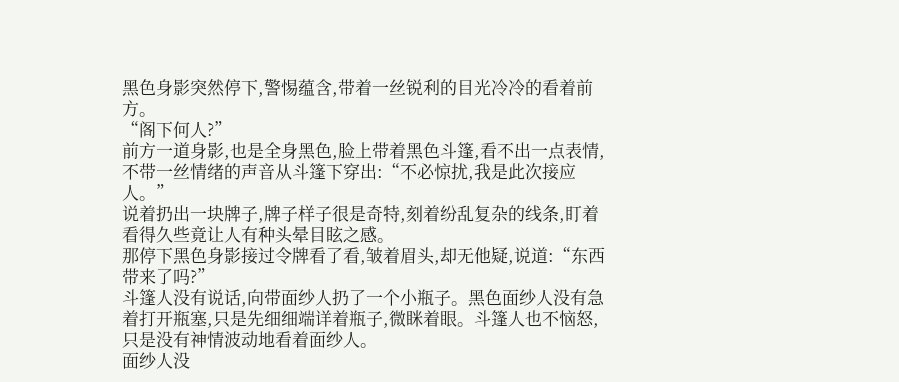黑色身影突然停下,警惕蕴含,带着一丝锐利的目光冷冷的看着前方。
“阁下何人?”
前方一道身影,也是全身黑色,脸上带着黑色斗篷,看不出一点表情,不带一丝情绪的声音从斗篷下穿出:“不必惊扰,我是此次接应人。”
说着扔出一块牌子,牌子样子很是奇特,刻着纷乱复杂的线条,盯着看得久些竟让人有种头晕目眩之感。
那停下黑色身影接过令牌看了看,皱着眉头,却无他疑,说道:“东西带来了吗?”
斗篷人没有说话,向带面纱人扔了一个小瓶子。黑色面纱人没有急着打开瓶塞,只是先细细端详着瓶子,微眯着眼。斗篷人也不恼怒,只是没有神情波动地看着面纱人。
面纱人没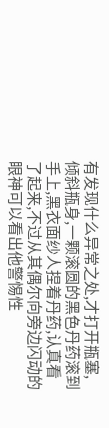有发现什么异常之处,才打开瓶塞,倾斜瓶身,一颗滚圆的黑色丹药滚到手上,黑衣面纱人捏着丹药,认真看了起来,不过从其偶尔向旁边闪动的眼神可以看出他警惕性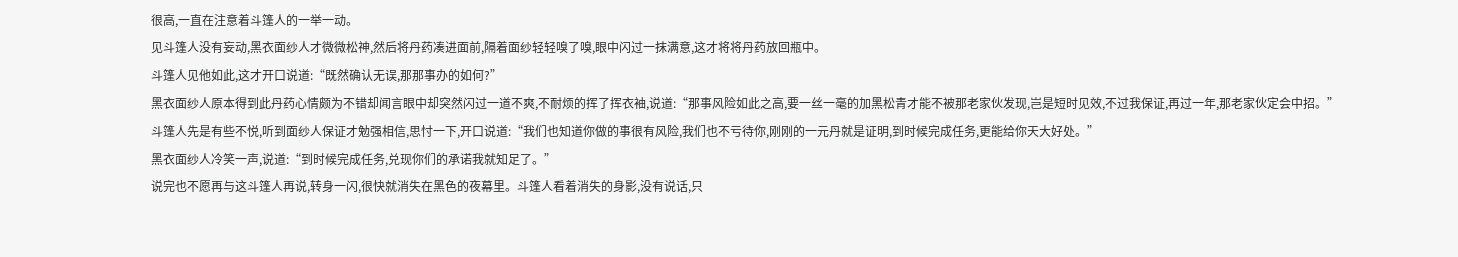很高,一直在注意着斗篷人的一举一动。
见斗篷人没有妄动,黑衣面纱人才微微松神,然后将丹药凑进面前,隔着面纱轻轻嗅了嗅,眼中闪过一抹满意,这才将将丹药放回瓶中。
斗篷人见他如此,这才开口说道:“既然确认无误,那那事办的如何?”
黑衣面纱人原本得到此丹药心情颇为不错却闻言眼中却突然闪过一道不爽,不耐烦的挥了挥衣袖,说道:“那事风险如此之高,要一丝一毫的加黑松青才能不被那老家伙发现,岂是短时见效,不过我保证,再过一年,那老家伙定会中招。”
斗篷人先是有些不悦,听到面纱人保证才勉强相信,思忖一下,开口说道:“我们也知道你做的事很有风险,我们也不亏待你,刚刚的一元丹就是证明,到时候完成任务,更能给你天大好处。”
黑衣面纱人冷笑一声,说道:“到时候完成任务,兑现你们的承诺我就知足了。”
说完也不愿再与这斗篷人再说,转身一闪,很快就消失在黑色的夜幕里。斗篷人看着消失的身影,没有说话,只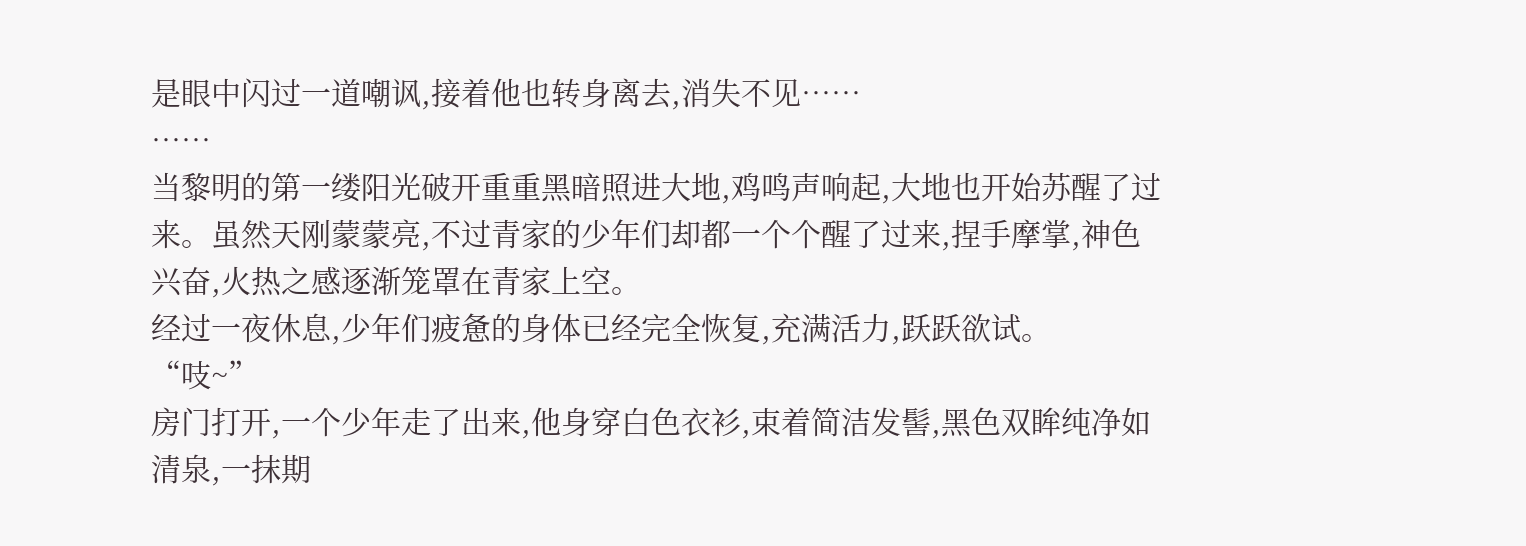是眼中闪过一道嘲讽,接着他也转身离去,消失不见……
……
当黎明的第一缕阳光破开重重黑暗照进大地,鸡鸣声响起,大地也开始苏醒了过来。虽然天刚蒙蒙亮,不过青家的少年们却都一个个醒了过来,捏手摩掌,神色兴奋,火热之感逐渐笼罩在青家上空。
经过一夜休息,少年们疲惫的身体已经完全恢复,充满活力,跃跃欲试。
“吱~”
房门打开,一个少年走了出来,他身穿白色衣衫,束着简洁发髻,黑色双眸纯净如清泉,一抹期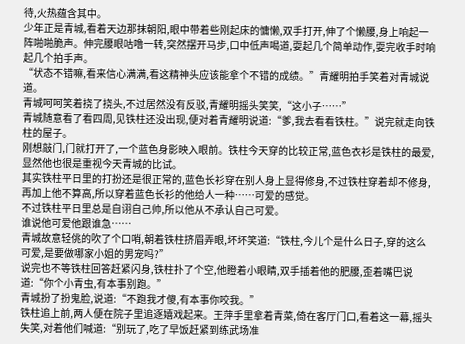待,火热蕴含其中。
少年正是青城,看着天边那抹朝阳,眼中带着些刚起床的慵懒,双手打开,伸了个懒腰,身上响起一阵啪啪脆声。伸完腰眼咕噜一转,突然摆开马步,口中低声喝道,耍起几个简单动作,耍完收手时响起几个拍手声。
“状态不错嘛,看来信心满满,看这精神头应该能拿个不错的成绩。”青耀明拍手笑着对青城说道。
青城呵呵笑着挠了挠头,不过居然没有反驳,青耀明摇头笑笑,“这小子……”
青城随意看了看四周,见铁柱还没出现,便对着青耀明说道:“爹,我去看看铁柱。”说完就走向铁柱的屋子。
刚想敲门,门就打开了,一个蓝色身影映入眼前。铁柱今天穿的比较正常,蓝色衣衫是铁柱的最爱,显然他也很是重视今天青城的比试。
其实铁柱平日里的打扮还是很正常的,蓝色长衫穿在别人身上显得修身,不过铁柱穿着却不修身,再加上他不算高,所以穿着蓝色长衫的他给人一种……可爱的感觉。
不过铁柱平日里总是自诩自己帅,所以他从不承认自己可爱。
谁说他可爱他跟谁急……
青城故意轻佻的吹了个口哨,朝着铁柱挤眉弄眼,坏坏笑道:“铁柱,今儿个是什么日子,穿的这么可爱,是要做哪家小姐的男宠吗?”
说完也不等铁柱回答赶紧闪身,铁柱扑了个空,他瞪着小眼睛,双手插着他的肥腰,歪着嘴巴说道:“你个小青虫,有本事别跑。”
青城扮了扮鬼脸,说道:“不跑我才傻,有本事你咬我。”
铁柱追上前,两人便在院子里追逐嬉戏起来。王萍手里拿着青菜,倚在客厅门口,看着这一幕,摇头失笑,对着他们喊道:“别玩了,吃了早饭赶紧到练武场准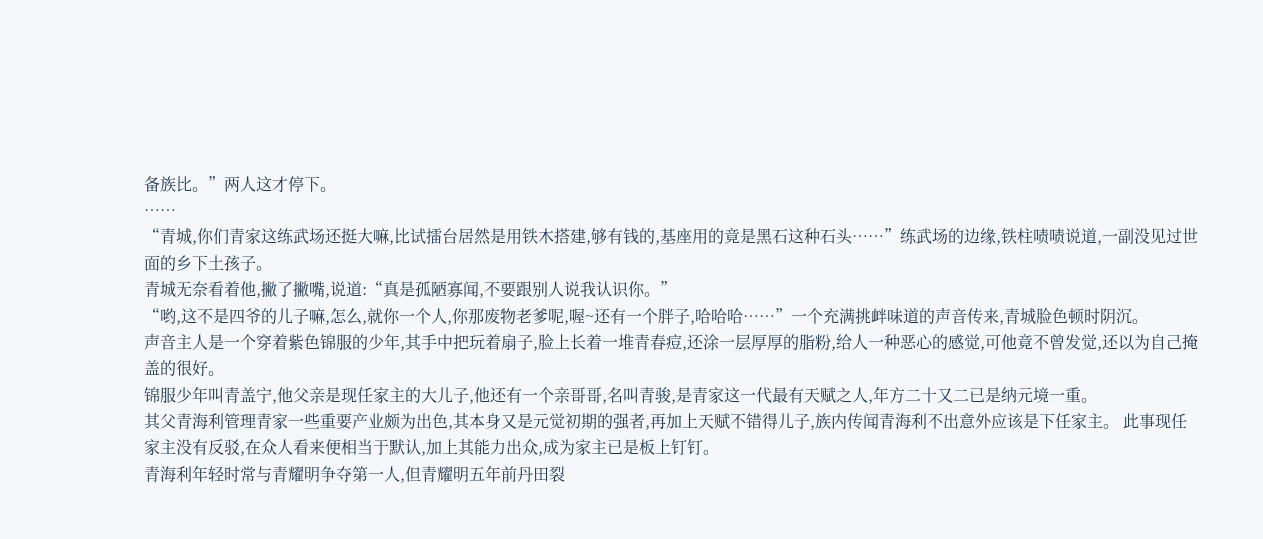备族比。”两人这才停下。
……
“青城,你们青家这练武场还挺大嘛,比试擂台居然是用铁木搭建,够有钱的,基座用的竟是黑石这种石头……”练武场的边缘,铁柱啧啧说道,一副没见过世面的乡下土孩子。
青城无奈看着他,撇了撇嘴,说道:“真是孤陋寡闻,不要跟别人说我认识你。”
“哟,这不是四爷的儿子嘛,怎么,就你一个人,你那废物老爹呢,喔~还有一个胖子,哈哈哈……”一个充满挑衅味道的声音传来,青城脸色顿时阴沉。
声音主人是一个穿着紫色锦服的少年,其手中把玩着扇子,脸上长着一堆青春痘,还涂一层厚厚的脂粉,给人一种恶心的感觉,可他竟不曾发觉,还以为自己掩盖的很好。
锦服少年叫青盖宁,他父亲是现任家主的大儿子,他还有一个亲哥哥,名叫青骏,是青家这一代最有天赋之人,年方二十又二已是纳元境一重。
其父青海利管理青家一些重要产业颇为出色,其本身又是元觉初期的强者,再加上天赋不错得儿子,族内传闻青海利不出意外应该是下任家主。 此事现任家主没有反驳,在众人看来便相当于默认,加上其能力出众,成为家主已是板上钉钉。
青海利年轻时常与青耀明争夺第一人,但青耀明五年前丹田裂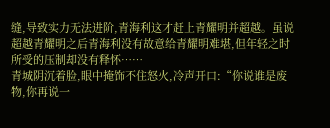缝,导致实力无法进阶,青海利这才赶上青耀明并超越。虽说超越青耀明之后青海利没有故意给青耀明难堪,但年轻之时所受的压制却没有释怀……
青城阴沉着脸,眼中掩饰不住怒火,冷声开口:“你说谁是废物,你再说一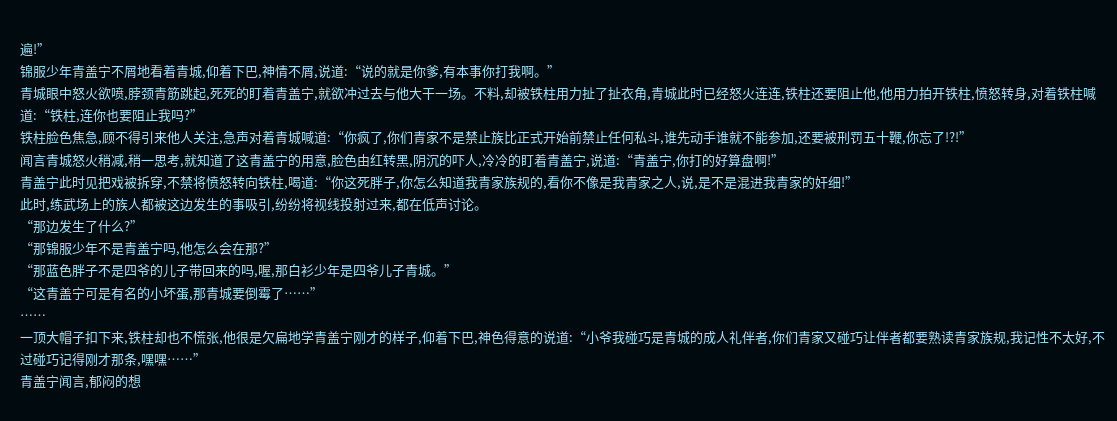遍!”
锦服少年青盖宁不屑地看着青城,仰着下巴,神情不屑,说道:“说的就是你爹,有本事你打我啊。”
青城眼中怒火欲喷,脖颈青筋跳起,死死的盯着青盖宁,就欲冲过去与他大干一场。不料,却被铁柱用力扯了扯衣角,青城此时已经怒火连连,铁柱还要阻止他,他用力拍开铁柱,愤怒转身,对着铁柱喊道:“铁柱,连你也要阻止我吗?”
铁柱脸色焦急,顾不得引来他人关注,急声对着青城喊道:“你疯了,你们青家不是禁止族比正式开始前禁止任何私斗,谁先动手谁就不能参加,还要被刑罚五十鞭,你忘了!?!”
闻言青城怒火稍减,稍一思考,就知道了这青盖宁的用意,脸色由红转黑,阴沉的吓人,冷冷的盯着青盖宁,说道:“青盖宁,你打的好算盘啊!”
青盖宁此时见把戏被拆穿,不禁将愤怒转向铁柱,喝道:“你这死胖子,你怎么知道我青家族规的,看你不像是我青家之人,说,是不是混进我青家的奸细!”
此时,练武场上的族人都被这边发生的事吸引,纷纷将视线投射过来,都在低声讨论。
“那边发生了什么?”
“那锦服少年不是青盖宁吗,他怎么会在那?”
“那蓝色胖子不是四爷的儿子带回来的吗,喔,那白衫少年是四爷儿子青城。”
“这青盖宁可是有名的小坏蛋,那青城要倒霉了……”
……
一顶大帽子扣下来,铁柱却也不慌张,他很是欠扁地学青盖宁刚才的样子,仰着下巴,神色得意的说道:“小爷我碰巧是青城的成人礼伴者,你们青家又碰巧让伴者都要熟读青家族规,我记性不太好,不过碰巧记得刚才那条,嘿嘿……”
青盖宁闻言,郁闷的想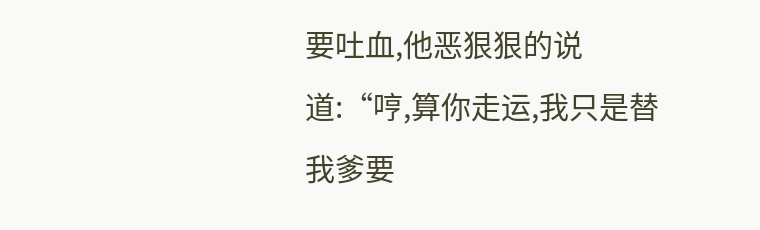要吐血,他恶狠狠的说道:“哼,算你走运,我只是替我爹要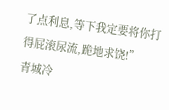了点利息,等下我定要将你打得屁滚尿流,跪地求饶!”
青城冷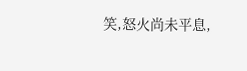笑,怒火尚未平息,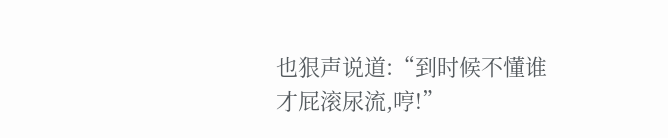也狠声说道:“到时候不懂谁才屁滚尿流,哼!”